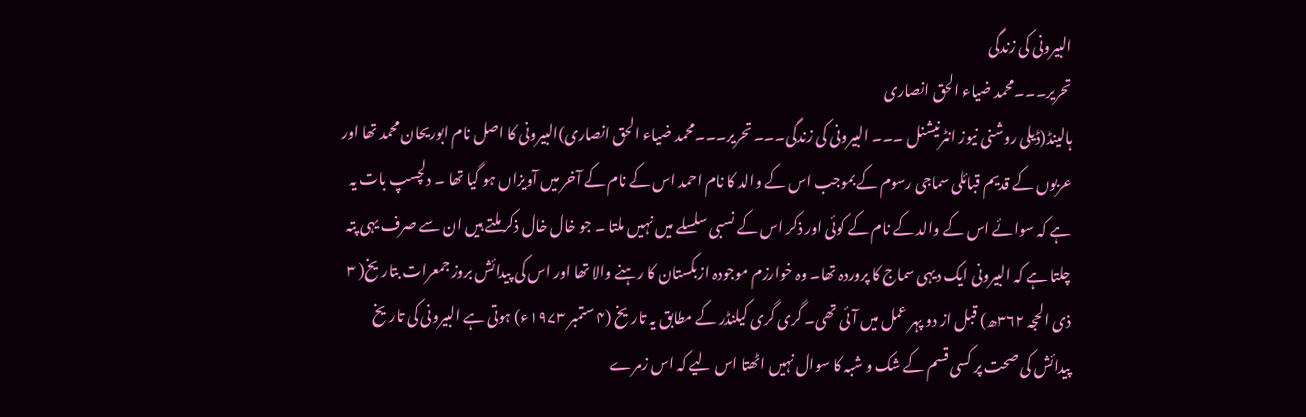البیرونی کی زندگی
تحریر۔۔۔محمد ضیاء الحق انصاری
ہالینڈ(ڈیلی روشنی نیوز انٹرنیشنل ۔۔۔ البیرونی کی زندگی۔۔۔ تحریر۔۔۔محمد ضیاء الحق انصاری)البیرونی کا اصل نام ابوریحان محمد تھا اور عربوں کے قدیم قبائلی سماجی رسوم کے بموجب اس کے والد کا نام احمد اس کے نام کے آخر میں آویزاں ہو گیا تھا ۔ دلچسپ بات یہ ہے کہ سوائے اس کے والد کے نام کے کوئی اور ذکر اس کے نسبی سلسلے میں نہیں ملتا ۔ جو خال خال ذکر ملتے ہیں ان سے صرف یہی پتہ چلتا ہے کہ البیرونی ایک دیہی سماج کا پروردہ تھا۔ وہ خوارزم موجودہ ازبکستان کا رہنے والا تھا اور اس کی پیدائش بروز جمعرات بتاریخ( ۳ ذی الحجہ ۳۶۲ھ) قبل از دو پہر عمل میں آئی تھی۔ گری گری کیلنڈر کے مطابق یہ تاریخ (۴ ستمبر ۱۹۷۳ء) ہوتی ہے البیرونی کی تاریخ پیدائش کی صحت پر کسی قسم کے شک و شبہ کا سوال نہیں اٹھتا اس لیے کہ اس زمرے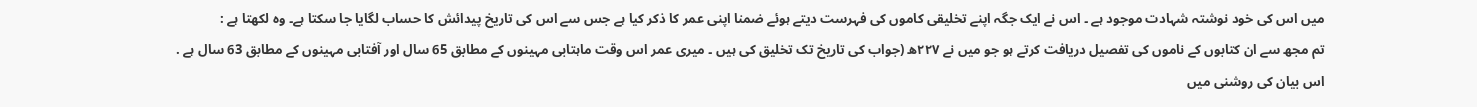میں اس کی خود نوشتہ شہادت موجود ہے ۔ اس نے ایک جگہ اپنے تخلیقی کاموں کی فہرست دیتے ہوئے ضمنا اپنی عمر کا ذکر کیا ہے جس سے اس کی تاریخ پیدائش کا حساب لگایا جا سکتا ہے۔ وہ لکھتا ہے :
تم مجھ سے ان کتابوں کے ناموں کی تفصیل دریافت کرتے ہو جو میں نے ۲۲۷ھ (جواب کی تاریخ تک تخلیق کی ہیں ۔ میری عمر اس وقت ماہتابی مہینوں کے مطابق 65 سال اور آفتابی مہینوں کے مطابق 63 سال ہے .
اس بیان کی روشنی میں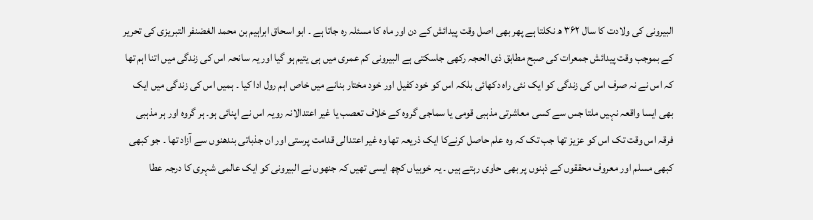البیرونی کی ولادت کا سال ۳۶۲ ھ نکلتا ہے پھر بھی اصل وقت پیدائش کے دن اور ماہ کا مسئلہ رہ جاتا ہے ۔ ابو اسحاق ابراہیم بن محمد الغضنفر التبریزی کی تحریر کے بموجب وقت پیدائش جمعرات کی صبح مطابق ذی الحجہ رکھی جاسکتی ہے البیرونی کم عمری میں ہی یتیم ہو گیا اور یہ سانحہ اس کی زندگی میں اتنا اہم تھا کہ اس نے نہ صرف اس کی زندگی کو ایک نئی راہ دکھائی بلکہ اس کو خود کفیل اور خود مختار بنانے میں خاص اہم رول ادا کیا ۔ ہمیں اس کی زندگی میں ایک بھی ایسا واقعہ نہیں ملتا جس سے کسی معاشرتی مذہبی قومی یا سماجی گروہ کے خلاف تعصب یا غیر اعتدالانہ رویہ اس نے اپنائی ہو۔ ہر گروہ اور ہر مذہبی فرقہ اس وقت تک اس کو عزیز تھا جب تک کہ وہ علم حاصل کرنےکا ایک ذریعہ تھا وہ غیر اعتدالی قدامت پرستی اور ان جذباتی بندھنوں سے آزاد تھا ۔ جو کبھی کبھی مسلم اور معروف محققوں کے ذہنوں پر بھی حاوی رہتے ہیں ۔ یہ خوبیاں کچھ ایسی تھیں کہ جنھوں نے البیرونی کو ایک عالمی شہری کا درجہ عطا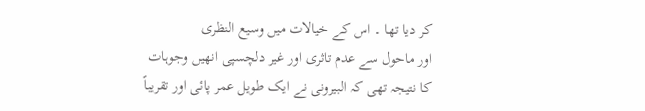کر دیا تھا ۔ اس کے خیالات میں وسیع النظری
اور ماحول سے عدم تاثری اور غیر دلچسپی انھیں وجوہات کا نتیجہ تھی کہ البیرونی نے ایک طویل عمر پائی اور تقریباً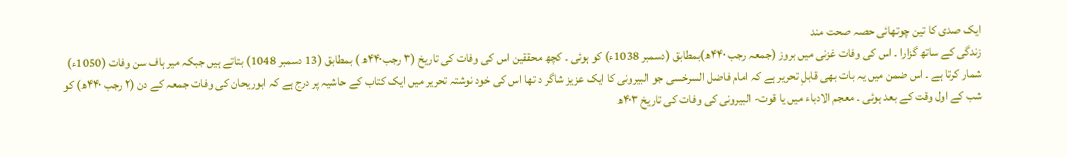ایک صدی کا تین چوتھائی حصہ صحت مند
زندگی کے ساتھ گزارا ۔ اس کی وفات غزنی میں بروز (جمعہ رجب ۴۴۰ھ)بمطابق (دسمبر 1038ء) کو ہوئی ۔ کچھ محققین اس کی وفات کی تاریخ (۳ رجب۴۴۰ھ ) بمطابق (13 دسمبر 1048) بتاتے ہیں جبکہ میر ہاف سن وفات (1050ء) شمار کرتا ہے ۔ اس ضمن میں یہ بات بھی قابلِ تحریر ہے کہ امام فاضل السرخسی جو البیرونی کا ایک عزیز شاگر د تھا اس کی خود نوشتہ تحریر میں ایک کتاب کے حاشیہ پر درج ہے کہ ابوریحان کی وفات جمعہ کے دن (۲ رجب ۴۴۰ھ) کو شب کے اول وقت کے بعد ہوئی ۔ معجم الادباء میں یا قوت- البیرونی کی وفات کی تاریخ ۴۰۳ھ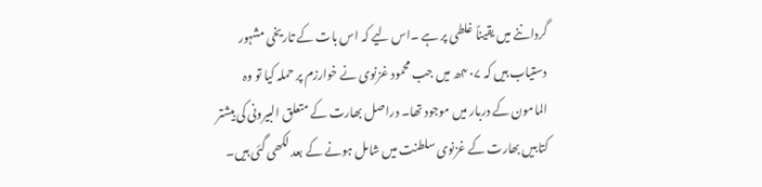گرداننے میں یقیناً غلطی پر ہے ۔اس لیے کہ اس بات کے تاریخی مشہور دستیاب ہیں کہ ۴۰۷ھ میں جب محمود غزنوی نے خوارزم پر حملہ کیا تو وہ المامون کے دربار میں موجود تھا۔ دراصل بھارت کے متعلق البیرونی کی بیشتر کتابیں بھارت کے غزنوی سلطنت میں شامل ہونے کے بعد لکھی گئی ہیں۔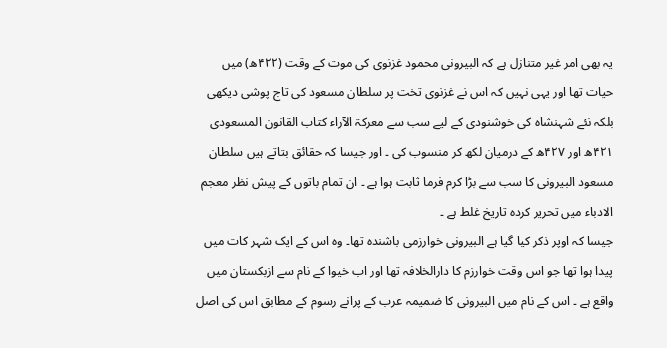یہ بھی امر غیر متنازل ہے کہ البیرونی محمود غزنوی کی موت کے وقت (۴۲۲ھ) میں حیات تھا اور یہی نہیں کہ اس نے غزنوی تخت پر سلطان مسعود کی تاج پوشی دیکھی بلکہ نئے شہنشاہ کی خوشنودی کے لیے سب سے معرکۃ الآراء کتاب القانون المسعودی ۴۲۱ھ اور ۴۲۷ھ کے درمیان لکھ کر منسوب کی ۔ اور جیسا کہ حقائق بتاتے ہیں سلطان مسعود البیرونی کا سب سے بڑا کرم فرما ثابت ہوا ہے ۔ ان تمام باتوں کے پیش نظر معجم الادباء میں تحریر کردہ تاریخ غلط ہے ۔
جیسا کہ اوپر ذکر کیا گیا ہے البیرونی خوارزمی باشندہ تھا۔ وہ اس کے ایک شہر کات میں پیدا ہوا تھا جو اس وقت خوارزم کا دارالخلافہ تھا اور اب خیوا کے نام سے ازبکستان میں واقع ہے ۔ اس کے نام میں البیرونی کا ضمیمہ عرب کے پرانے رسوم کے مطابق اس کی اصل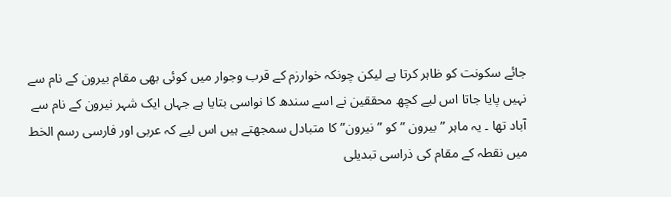جائے سکونت کو ظاہر کرتا ہے لیکن چونکہ خوارزم کے قرب وجوار میں کوئی بھی مقام بیرون کے نام سے نہیں پایا جاتا اس لیے کچھ محققین نے اسے سندھ کا نواسی بتایا ہے جہاں ایک شہر نیرون کے نام سے آباد تھا ۔ یہ ماہر ” بیرون ” کو ” نیرون” کا متبادل سمجھتے ہیں اس لیے کہ عربی اور فارسی رسم الخط میں نقطہ کے مقام کی ذراسی تبدیلی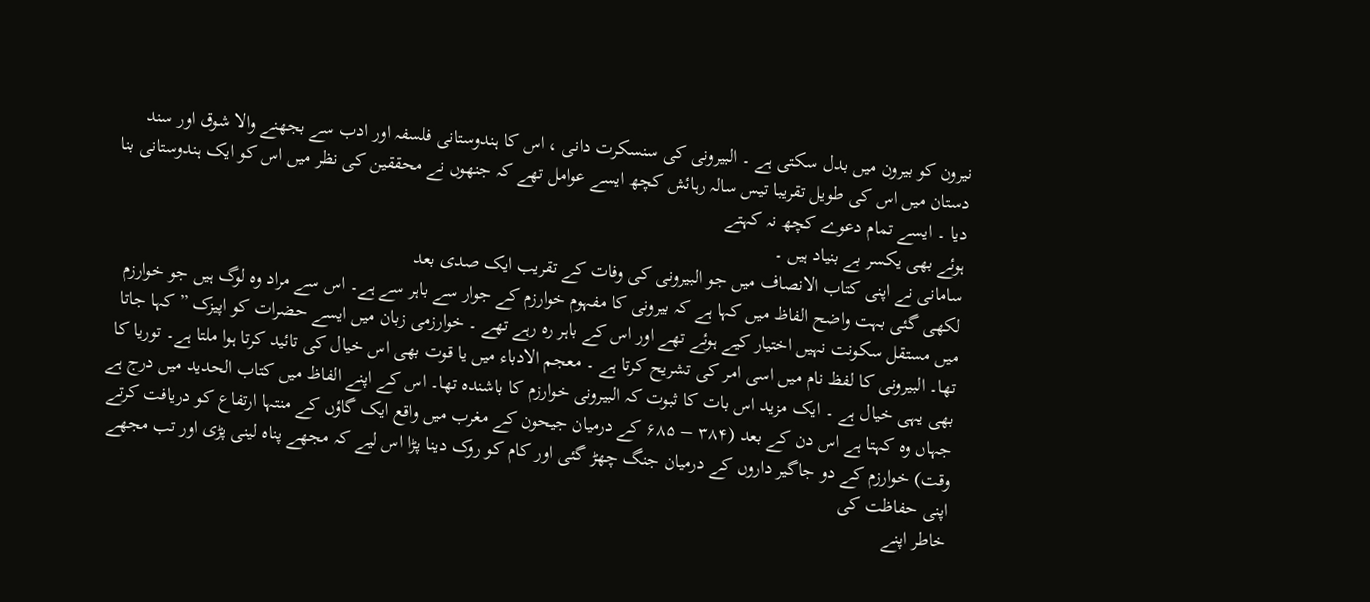نیرون کو بیرون میں بدل سکتی ہے ۔ البیرونی کی سنسکرت دانی ، اس کا ہندوستانی فلسفہ اور ادب سے بجھنے والا شوق اور سند دستان میں اس کی طویل تقریبا تیس سالہ رہائش کچھ ایسے عوامل تھے کہ جنھوں نے محققین کی نظر میں اس کو ایک ہندوستانی بنا دیا ۔ ایسے تمام دعوے کچھ نہ کہتے
ہوئے بھی یکسر بے بنیاد ہیں ۔
سامانی نے اپنی کتاب الانصاف میں جو البیرونی کی وفات کے تقریب ایک صدی بعد
لکھی گئی بہت واضح الفاظ میں کہا ہے کہ بیرونی کا مفہوم خوارزم کے جوار سے باہر سے ہے۔ اس سے مراد وہ لوگ ہیں جو خوارزم میں مستقل سکونت نہیں اختیار کیے ہوئے تھے اور اس کے باہر رہ رہے تھے ۔ خوارزمی زبان میں ایسے حضرات کو اپیزک ” کہا جاتا تھا۔ البیرونی کا لفظ نام میں اسی امر کی تشریح کرتا ہے ۔ معجم الادباء میں یا قوت بھی اس خیال کی تائید کرتا ہوا ملتا ہے۔ توریا کا بھی یہی خیال ہے ۔ ایک مزید اس بات کا ثبوت کہ البیرونی خوارزم کا باشندہ تھا۔ اس کے اپنے الفاظ میں کتاب الحدید میں درج ہے جہاں وہ کہتا ہے اس دن کے بعد (۳۸۴ – ۶۸۵ کے درمیان جیحون کے مغرب میں واقع ایک گاؤں کے منتہا ارتفاع کو دریافت کرتے وقت) خوارزم کے دو جاگیر داروں کے درمیان جنگ چھڑ گئی اور کام کو روک دینا پڑا اس لیے کہ مجھے پناہ لینی پڑی اور تب مجھے اپنی حفاظت کی
خاطر اپنے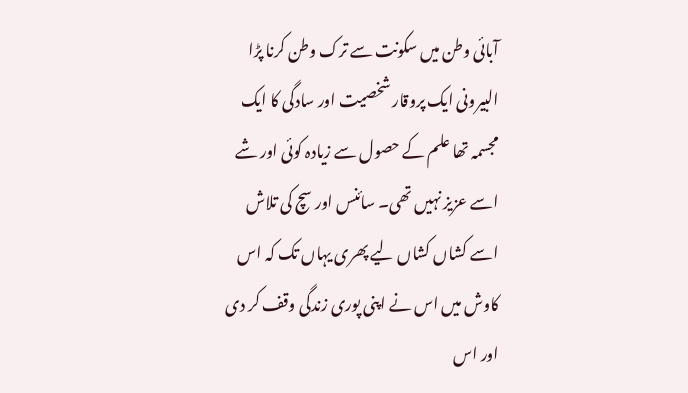آبائی وطن میں سکونت سے ترک وطن کرنا پڑا
البیرونی ایک پروقار شخصیت اور سادگی کا ایک مجسمہ تھا علم کے حصول سے زیادہ کوئی اور شے اسے عزیز نہیں تھی۔ سائنس اور سچ کی تلاش اسے کشاں کشاں لیے پھری یہاں تک کہ اس کاوش میں اس نے اپنی پوری زندگی وقف کر دی اور اس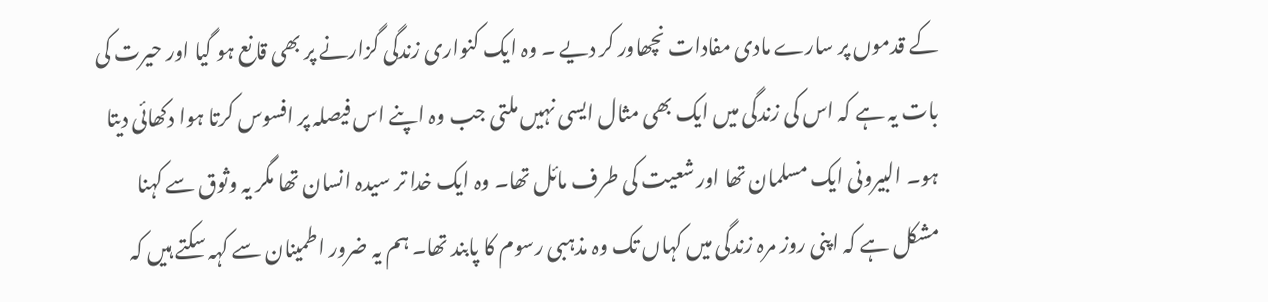کے قدموں پر سارے مادی مفادات نچھاور کر دیے ۔ وہ ایک کنواری زندگی گزارنے پر بھی قانع ہو گیا اور حیرت کی بات یہ ہے کہ اس کی زندگی میں ایک بھی مثال ایسی نہیں ملتی جب وہ اپنے اس فیصلہ پر افسوس کرتا ہوا دکھائی دیتا ہو۔ البیرونی ایک مسلمان تھا اور شعیت کی طرف مائل تھا۔ وہ ایک خدا تر سیدہ انسان تھا مگر یہ وثوق سے کہنا مشکل ہے کہ اپنی روز مرہ زندگی میں کہاں تک وہ مذہبی رسوم کا پابند تھا۔ ہم یہ ضرور اطمینان سے کہہ سکتے ہیں کہ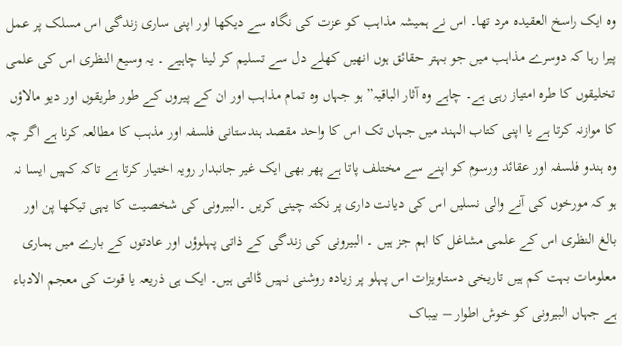وہ ایک راسخ العقیدہ مرد تھا۔ اس نے ہمیشہ مذاہب کو عزت کی نگاہ سے دیکھا اور اپنی ساری زندگی اس مسلک پر عمل پیرا رہا کہ دوسرے مذاہب میں جو بہتر حقائق ہوں انھیں کھلے دل سے تسلیم کر لینا چاہیے ۔ یہ وسیع النظری اس کی علمی تخلیقوں کا طرہ امتیاز رہی ہے۔ چاہے وہ آثار الباقیہ” ہو جہاں وہ تمام مذاہب اور ان کے پیروں کے طور طریقوں اور دیو مالاؤں کا موازنہ کرتا ہے یا اپنی کتاب الہند میں جہاں تک اس کا واحد مقصد ہندستانی فلسفہ اور مذہب کا مطالعہ کرنا ہے اگر چہ وہ ہندو فلسفہ اور عقائد ورسوم کو اپنے سے مختلف پاتا ہے پھر بھی ایک غیر جانبدار رویہ اختیار کرتا ہے تاکہ کہیں ایسا نہ ہو کہ مورخوں کی آنے والی نسلیں اس کی دیانت داری پر نکتہ چینی کریں ۔البیرونی کی شخصیت کا یہی تیکھا پن اور بالغ النظری اس کے علمی مشاغل کا اہم جز ہیں ۔ البیرونی کی زندگی کے ذاتی پہلوؤں اور عادتوں کے بارے میں ہماری معلومات بہت کم ہیں تاریخی دستاویزات اس پہلو پر زیادہ روشنی نہیں ڈالتی ہیں۔ ایک ہی ذریعہ یا قوت کی معجم الادباء ہے جہاں البیرونی کو خوش اطوار – بیباک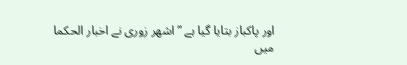اور پاکباز بتایا گیا ہے ” اشهر زوری نے اخبار الحکما میں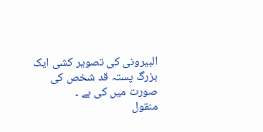البیرونی کی تصویر کشی ایک بزرگ پستہ قد شخص کی صورت میں کی ہے ۔
منقول